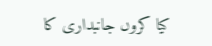کیا کروں جانبداری کا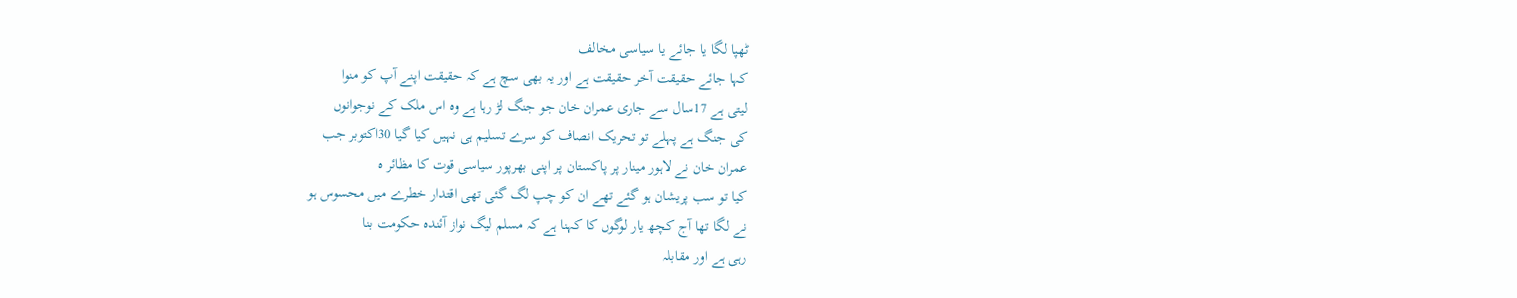ٹھپا لگا یا جائے یا سیاسی مخالف
کہا جائے حقیقت آخر حقیقت ہے اور یہ بھی سچ ہے کہ حقیقت اپنے آپ کو منوا
لیتی ہے 17سال سے جاری عمران خان جو جنگ لڑ رہا ہے وہ اس ملک کے نوجوانوں
کی جنگ ہے پہلے تو تحریک انصاف کو سرے تسلیم ہی نہیں کیا گیا 30اکتوبر جب
عمران خان نے لاہور مینار پر پاکستان پر اپنی بھرپور سیاسی قوت کا مظائر ہ
کیا تو سب پریشان ہو گئے تھے ان کو چپ لگ گئی تھی اقتدار خطرے میں محسوس ہو
نے لگا تھا آج کچھ یار لوگوں کا کہنا ہے کہ مسلم لیگ نواز آئندہ حکومت بنا
رہی ہے اور مقابلہ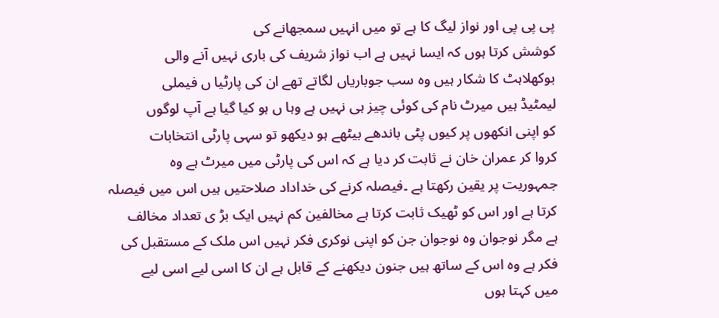پی پی پی اور نواز لیگ کا ہے تو میں انہیں سمجھانے کی
کوشش کرتا ہوں کہ ایسا نہیں ہے اب نواز شریف کی باری نہیں آنے والی
بوکھلاہٹ کا شکار ہیں وہ سب جوباریاں لگاتے تھے ان کی پارٹیا ں فیملی
لیمٹیڈ ہیں میرٹ نام کی کوئی چیز ہی نہیں ہے وہا ں ہو کیا گیا ہے آپ لوگوں
کو اپنی انکھوں پر کیوں پٹی باندھے بیٹھے ہو دیکھو تو سہی پارٹی انتخابات
کروا کر عمران خان نے ثابت کر دیا ہے کہ اس کی پارٹی میں میرٹ ہے وہ
جمہوریت پر یقین رکھتا ہے ۔فیصلہ کرنے کی خداداد صلاحتیں ہیں اس میں فیصلہ
کرتا ہے اور اس کو ٹھیک ثابت کرتا ہے مخالفین کم نہیں ایک بڑ ی تعداد مخالف
ہے مگر نوجوان وہ نوجوان جن کو اپنی نوکری فکر نہیں اس ملک کے مستقبل کی
فکر ہے وہ اس کے ساتھ ہیں جنون دیکھنے کے قابل ہے ان کا اسی لیے اسی لیے
میں کہتا ہوں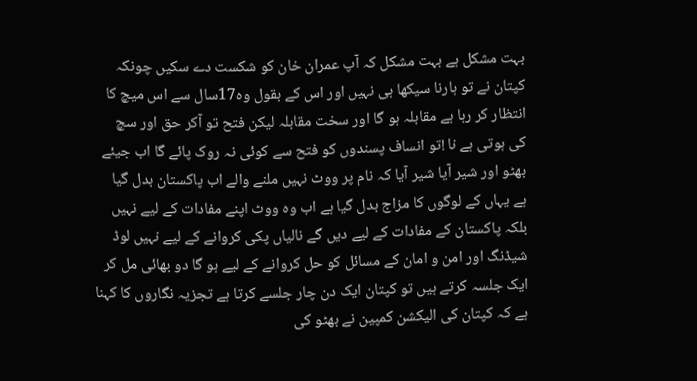بہت مشکل ہے بہت مشکل کہ آپ عمران خان کو شکست دے سکیں چونکہ
کپتان نے تو ہارنا سیکھا ہی نہیں اور اس کے بقول وہ17سال سے اس میچ کا
انتظار کر رہا ہے مقابلہ ہو گا اور سخت مقابلہ لیکن فتح تو آکر حق اور سچ
کی ہوتی ہے نا !تو انساف پسندوں کو فتح سے کوئی نہ روک پائے گا اب جیئے
بھٹو اور شیر آیا شیر آیا کہ نام پر ووٹ نہیں ملنے والے اب پاکستان بدل گیا
ہے یہاں کے لوگوں کا مزاج بدل گیا ہے اب وہ ووٹ اپنے مفادات کے لیے نہیں
بلکہ پاکستان کے مفادات کے لیے دیں گے نالیاں پکی کروانے کے لیے نہیں لوڈ
شیڈنگ اور امن و امان کے مسائل کو حل کروانے کے لیے ہو گا دو بھائی مل کر
ایک جلسہ کرتے ہیں تو کپتان ایک دن چار جلسے کرتا ہے تجزیہ نگاروں کا کہنا
ہے کہ کپتان کی الیکشن کمپین نے بھٹو کی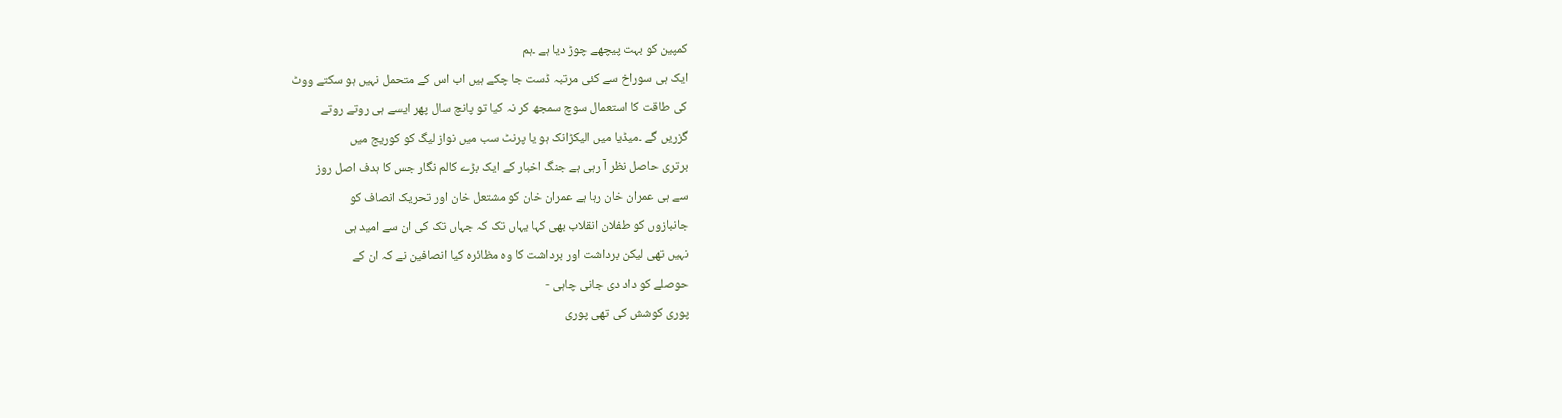کمپین کو بہت پیچھے چوڑ دیا ہے ۔ہم
ایک ہی سوراخ سے کئی مرتبہ ڈست جا چکے ہیں اب اس کے متحمل نہیں ہو سکتے ووٹ
کی طاقت کا استعمال سوچ سمجھ کر نہ کیا تو پانچ سال پھر ایسے ہی روتے روتے
گزریں گے ۔میڈیا میں الیکڑانک ہو یا پرنٹ سب میں نواز لیگ کو کوریج میں
برتری حاصل نظر آ رہی ہے جنگ اخبار کے ایک بڑے کالم نگار جس کا ہدف اصل روز
سے ہی عمران خان رہا ہے عمران خان کو مشتعل خان اور تحریک انصاف کو
جانبازوں کو طفلان انقلاب بھی کہا یہاں تک کہ جہاں تک کی ان سے امید ہی
نہیں تھی لیکن برداشت اور برداشت کا وہ مظائرہ کیا انصافین نے کہ ان کے
حوصلے کو داد دی جانی چاہی -
پوری کوشش کی تھی پوری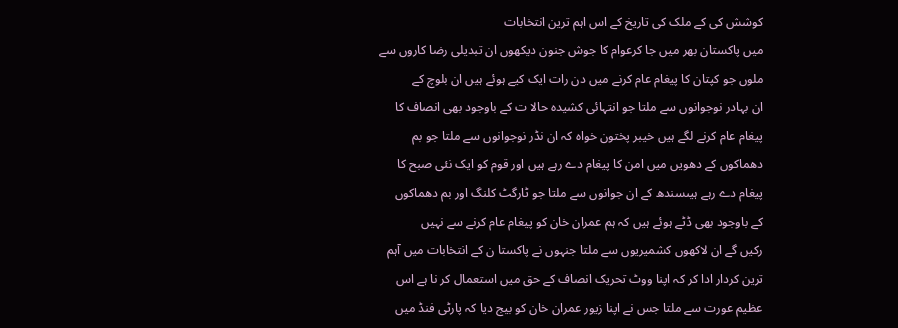کوشش کی کے ملک کی تاریخ کے اس اہم ترین انتخابات
میں پاکستان بھر میں جا کرعوام کا جوش جنون دیکھوں ان تبدیلی رضا کاروں سے
ملوں جو کپتان کا پیغام عام کرنے میں دن رات ایک کیے ہوئے ہیں ان بلوچ کے
ان بہادر نوجوانوں سے ملتا جو انتہائی کشیدہ حالا ت کے باوجود بھی انصاف کا
پیغام عام کرنے لگے ہیں خیبر پختون خواہ کہ ان نڈر نوجوانوں سے ملتا جو بم
دھماکوں کے دھویں میں امن کا پیغام دے رہے ہیں اور قوم کو ایک نئی صبح کا
پیغام دے رہے ہیںسندھ کے ان جوانوں سے ملتا جو ٹارگٹ کلنگ اور بم دھماکوں
کے باوجود بھی ڈٹے ہوئے ہیں کہ ہم عمران خان کو پیغام عام کرنے سے نہیں
رکیں گے ان لاکھوں کشمیریوں سے ملتا جنہوں نے پاکستا ن کے انتخابات میں آہم
ترین کردار ادا کر کہ اپنا ووٹ تحریک انصاف کے حق میں استعمال کر نا ہے اس
عظیم عورت سے ملتا جس نے اپنا زیور عمران خان کو بیج دیا کہ پارٹی فنڈ میں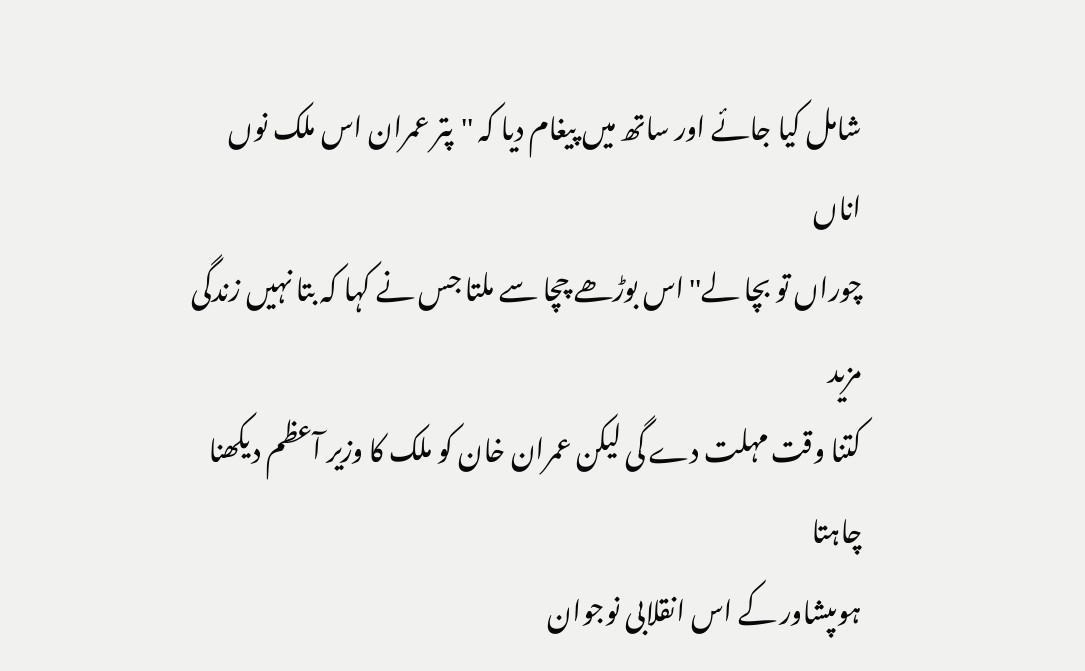شامل کیا جائے اور ساتھ میں پیغام دیا کہ ''پتر عمران اس ملک نوں اناں
چوراں تو بچا لے''اس بوڑھے چچا سے ملتا جس نے کہا کہ بتا نہیں زندگی مزید
کتنا وقت مہلت دے گی لیکن عمران خان کو ملک کا وزیر آعظم دیکھنا چاہتا
ہوںپشاور کے اس انقلابی نوجوان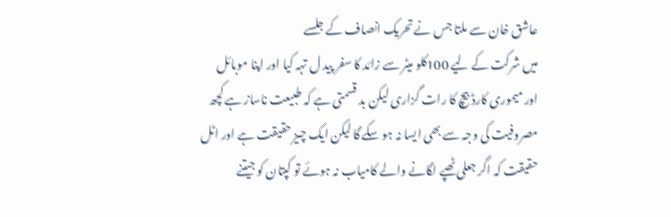عاشق خان سے ملتا جس نے تحریک انصاف کے جلسے
میں شرکت کے لیے 100کلو میٹر سے زائد کا سفر پید ل تہہ کیا اور اپنا موبائل
اور میموری کارڈ بیچ کا رات گزاری لیکن بد قسمتی ہے کہ طبیعت ناساز ہے کچھ
مصروفیت کی وجہ سے بھی ایسا نہ ہو سکے گا لیکن ایک چیز حقیقت ہے اور اٹل
حقیقت کہ اگر جعلی ٹھپے لگانے والے کامیاب نہ ہوئے تو کپتان کو جیتنے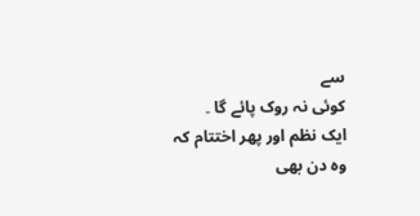سے
کوئی نہ روک پائے گا ۔
ایک نظم اور پھر اختتام کہ
وہ دن بھی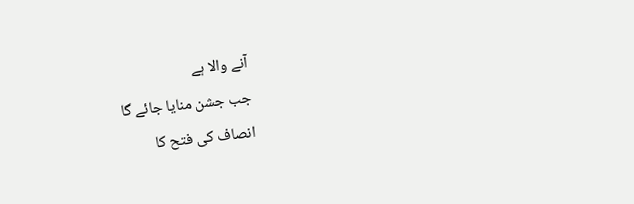آنے والا ہے
جب جشن منایا جائے گا
انصاف کی فتح کا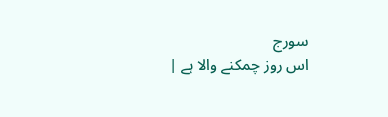سورج
اس روز چمکنے والا ہے |